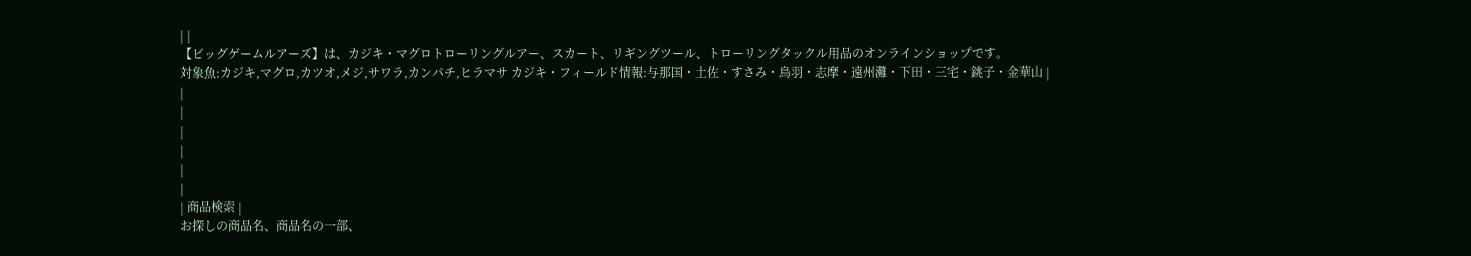| |
【ビッグゲームルアーズ】は、カジキ・マグロトローリングルアー、スカート、リギングツール、トローリングタックル用品のオンラインショップです。
対象魚:カジキ,マグロ,カツオ,メジ,サワラ,カンパチ,ヒラマサ カジキ・フィールド情報:与那国・土佐・すさみ・鳥羽・志摩・遠州灘・下田・三宅・銚子・金華山 |
|
|
|
|
|
|
| 商品検索 |
お探しの商品名、商品名の一部、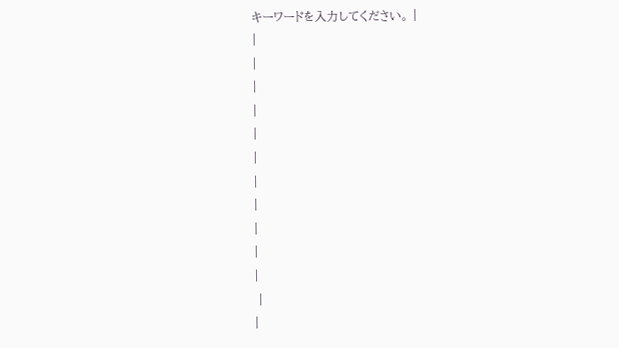キーワードを入力してください。 |
|
|
|
|
|
|
|
|
|
|
|
 |
|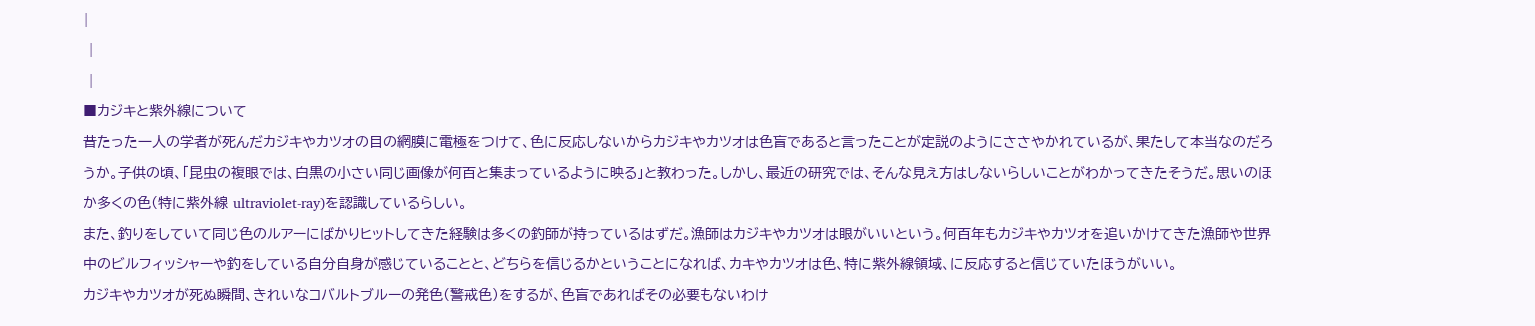|
 |
 |
■カジキと紫外線について
昔たった一人の学者が死んだカジキやカツオの目の網膜に電極をつけて、色に反応しないからカジキやカツオは色盲であると言ったことが定説のようにささやかれているが、果たして本当なのだろうか。子供の頃、「昆虫の複眼では、白黒の小さい同じ画像が何百と集まっているように映る」と教わった。しかし、最近の研究では、そんな見え方はしないらしいことがわかってきたそうだ。思いのほか多くの色(特に紫外線 ultraviolet-ray)を認識しているらしい。
また、釣りをしていて同じ色のルアーにばかりヒットしてきた経験は多くの釣師が持っているはずだ。漁師はカジキやカツオは眼がいいという。何百年もカジキやカツオを追いかけてきた漁師や世界中のビルフィッシャーや釣をしている自分自身が感じていることと、どちらを信じるかということになれば、カキやカツオは色、特に紫外線領域、に反応すると信じていたほうがいい。
カジキやカツオが死ぬ瞬間、きれいなコバルトブルーの発色(警戒色)をするが、色盲であればその必要もないわけ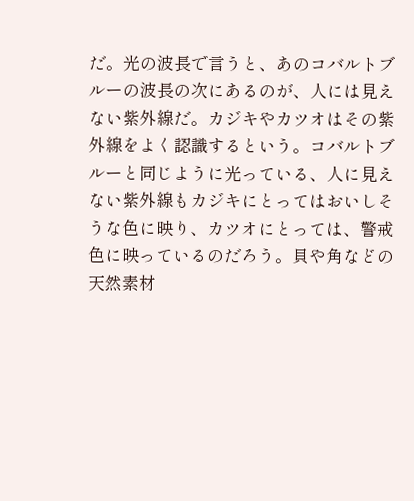だ。光の波長で言うと、あのコバルトブルーの波長の次にあるのが、人には見えない紫外線だ。カジキやカツオはその紫外線をよく認識するという。コバルトブルーと同じように光っている、人に見えない紫外線もカジキにとってはおいしそうな色に映り、カツオにとっては、警戒色に映っているのだろう。貝や角などの天然素材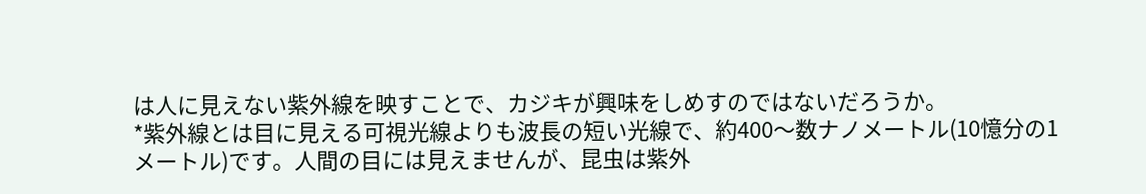は人に見えない紫外線を映すことで、カジキが興味をしめすのではないだろうか。
*紫外線とは目に見える可視光線よりも波長の短い光線で、約400〜数ナノメートル(10憶分の1メートル)です。人間の目には見えませんが、昆虫は紫外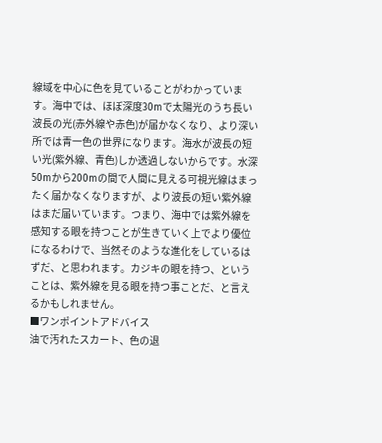線域を中心に色を見ていることがわかっています。海中では、ほぼ深度30mで太陽光のうち長い波長の光(赤外線や赤色)が届かなくなり、より深い所では青一色の世界になります。海水が波長の短い光(紫外線、青色)しか透過しないからです。水深50mから200mの間で人間に見える可視光線はまったく届かなくなりますが、より波長の短い紫外線はまだ届いています。つまり、海中では紫外線を感知する眼を持つことが生きていく上でより優位になるわけで、当然そのような進化をしているはずだ、と思われます。カジキの眼を持つ、ということは、紫外線を見る眼を持つ事ことだ、と言えるかもしれません。
■ワンポイントアドバイス
油で汚れたスカート、色の退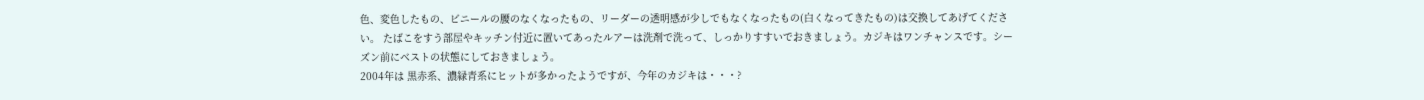色、変色したもの、ビニールの腰のなくなったもの、リーダーの透明感が少しでもなくなったもの(白くなってきたもの)は交換してあげてください。 たばこをすう部屋やキッチン付近に置いてあったルアーは洗剤で洗って、しっかりすすいでおきましょう。カジキはワンチャンスです。シーズン前にベストの状態にしておきましょう。
2004年は 黒赤系、濃緑青系にヒットが多かったようですが、今年のカジキは・・・?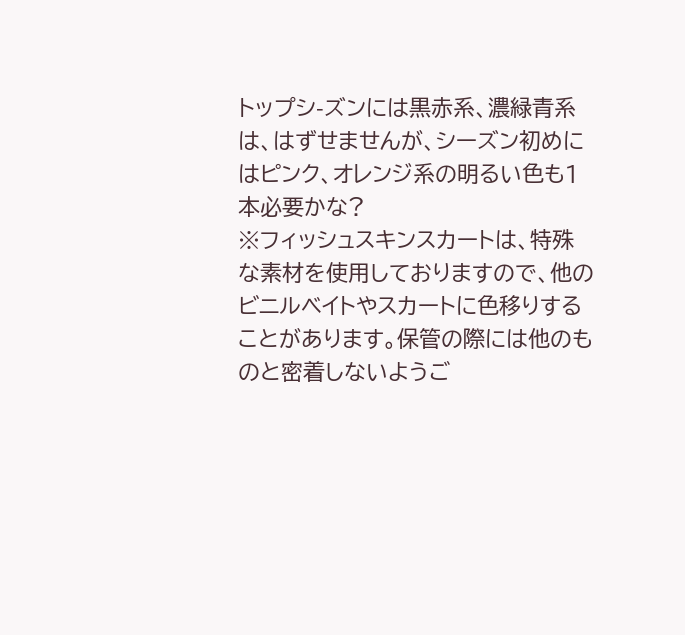トップシ-ズンには黒赤系、濃緑青系は、はずせませんが、シーズン初めにはピンク、オレンジ系の明るい色も1本必要かな?
※フィッシュスキンスカートは、特殊な素材を使用しておりますので、他のビニルベイトやスカートに色移りすることがあります。保管の際には他のものと密着しないようご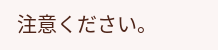注意ください。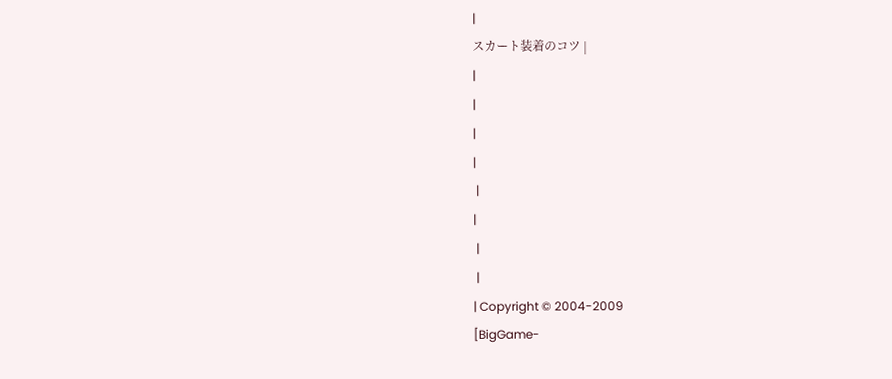|
スカート装着のコツ |
|
|
|
|
 |
|
 |
 |
| Copyright © 2004-2009
[BigGame-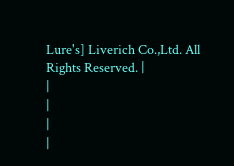Lure's] Liverich Co.,Ltd. All Rights Reserved. |
|
|
|
|